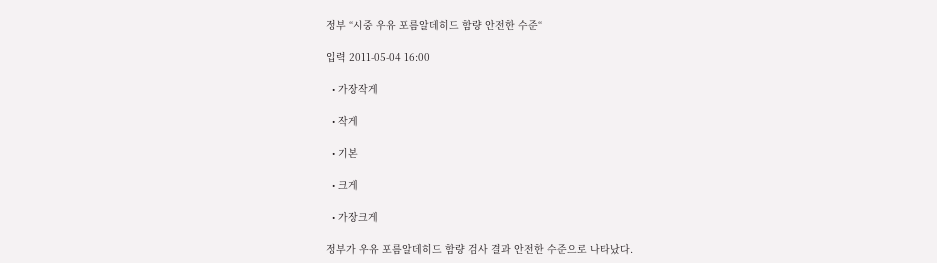정부 “시중 우유 포름알데히드 함량 안전한 수준“

입력 2011-05-04 16:00

  • 가장작게

  • 작게

  • 기본

  • 크게

  • 가장크게

정부가 우유 포름알데히드 함량 검사 결과 안전한 수준으로 나타났다.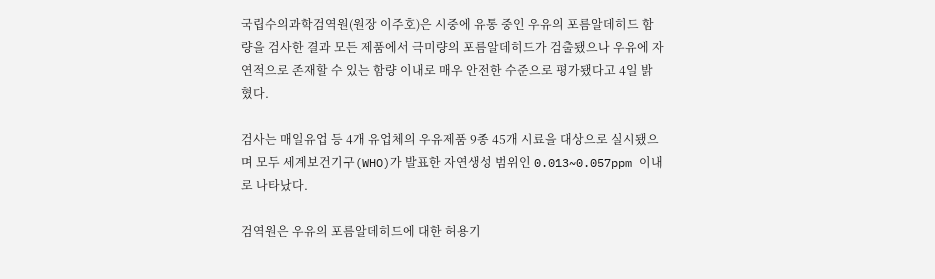국립수의과학검역원(원장 이주호)은 시중에 유통 중인 우유의 포름알데히드 함량을 검사한 결과 모든 제품에서 극미량의 포름알데히드가 검출됐으나 우유에 자연적으로 존재할 수 있는 함량 이내로 매우 안전한 수준으로 평가됐다고 4일 밝혔다.

검사는 매일유업 등 4개 유업체의 우유제품 9종 45개 시료을 대상으로 실시됐으며 모두 세계보건기구(WHO)가 발표한 자연생성 범위인 0.013~0.057ppm 이내로 나타났다.

검역원은 우유의 포름알데히드에 대한 허용기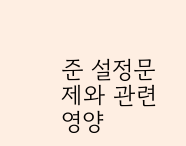준 설정문제와 관련 영양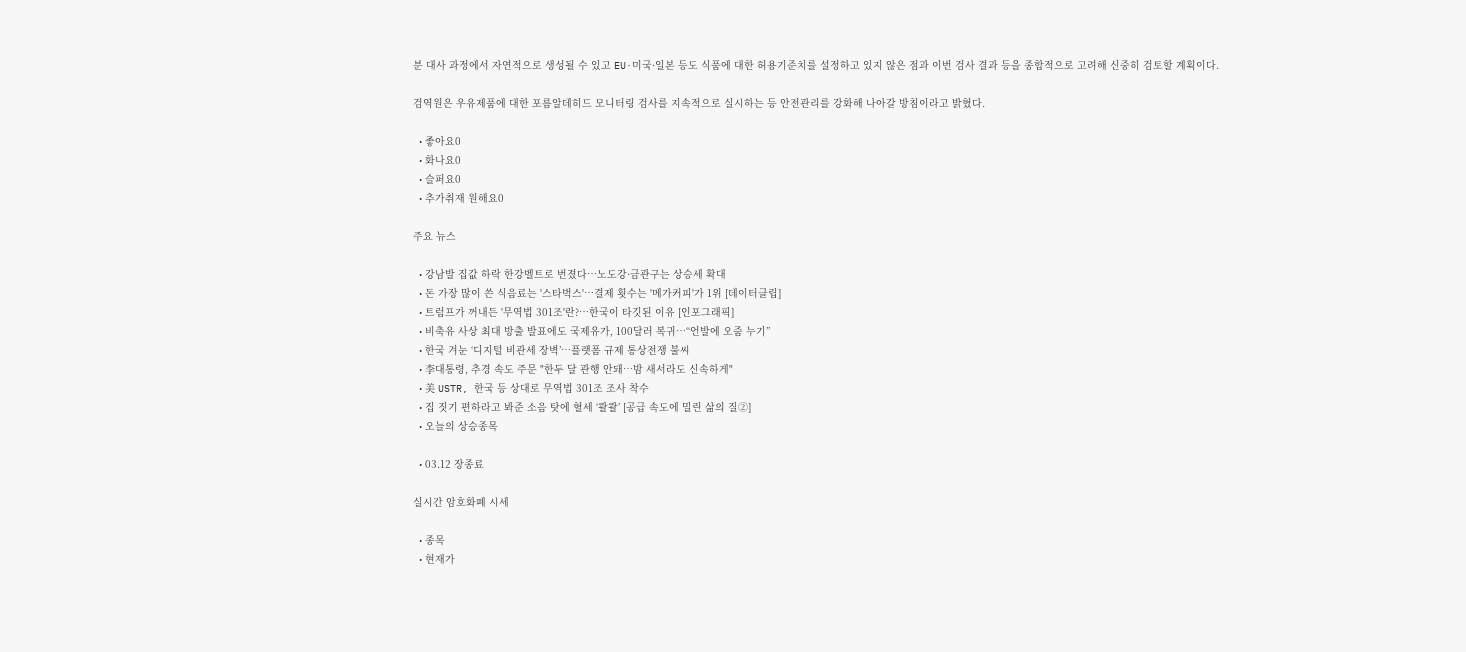분 대사 과정에서 자연적으로 생성될 수 있고 EU·미국·일본 등도 식품에 대한 허용기준치를 설정하고 있지 않은 점과 이번 검사 결과 등을 종합적으로 고려해 신중히 검토할 계획이다.

검역원은 우유제품에 대한 포름알데히드 모니터링 검사를 지속적으로 실시하는 등 안전관리를 강화해 나아갈 방침이라고 밝혔다.

  • 좋아요0
  • 화나요0
  • 슬퍼요0
  • 추가취재 원해요0

주요 뉴스

  • 강남발 집값 하락 한강벨트로 번졌다⋯노도강·금관구는 상승세 확대
  • 돈 가장 많이 쓴 식음료는 '스타벅스'…결제 횟수는 '메가커피'가 1위 [데이터클립]
  • 트럼프가 꺼내든 '무역법 301조'란?…한국이 타깃된 이유 [인포그래픽]
  • 비축유 사상 최대 방출 발표에도 국제유가, 100달러 복귀⋯“언발에 오줌 누기”
  • 한국 겨눈 ‘디지털 비관세 장벽’…플랫폼 규제 통상전쟁 불씨
  • 李대통령, 추경 속도 주문 "한두 달 관행 안돼…밤 새서라도 신속하게"
  • 美 USTR, 한국 등 상대로 무역법 301조 조사 착수
  • 집 짓기 편하라고 봐준 소음 탓에 혈세 ‘콸콸’ [공급 속도에 밀린 삶의 질②]
  • 오늘의 상승종목

  • 03.12 장종료

실시간 암호화폐 시세

  • 종목
  • 현재가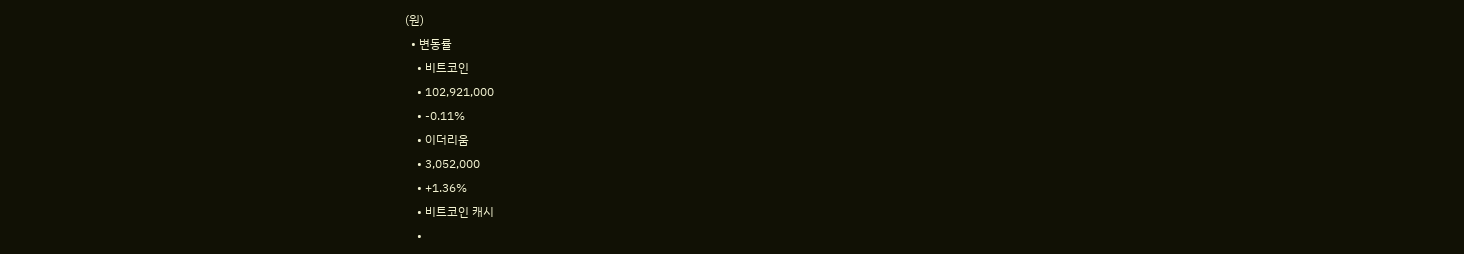(원)
  • 변동률
    • 비트코인
    • 102,921,000
    • -0.11%
    • 이더리움
    • 3,052,000
    • +1.36%
    • 비트코인 캐시
    •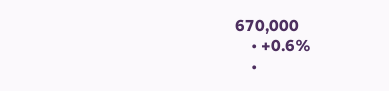670,000
    • +0.6%
    •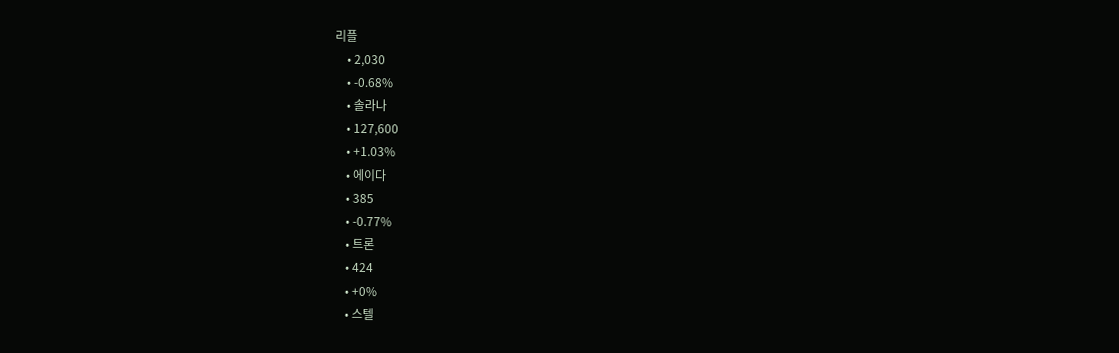리플
    • 2,030
    • -0.68%
    • 솔라나
    • 127,600
    • +1.03%
    • 에이다
    • 385
    • -0.77%
    • 트론
    • 424
    • +0%
    • 스텔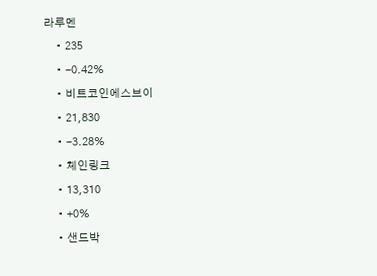라루멘
    • 235
    • -0.42%
    • 비트코인에스브이
    • 21,830
    • -3.28%
    • 체인링크
    • 13,310
    • +0%
    • 샌드박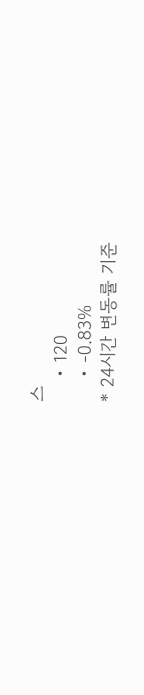스
    • 120
    • -0.83%
* 24시간 변동률 기준